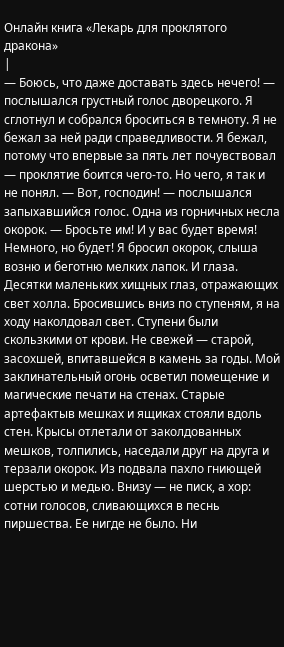Онлайн книга «Лекарь для проклятого дракона»
|
— Боюсь, что даже доставать здесь нечего! — послышался грустный голос дворецкого. Я сглотнул и собрался броситься в темноту. Я не бежал за ней ради справедливости. Я бежал, потому что впервые за пять лет почувствовал — проклятие боится чего-то. Но чего, я так и не понял. — Вот, господин! — послышался запыхавшийся голос. Одна из горничных несла окорок. — Бросьте им! И у вас будет время! Немного, но будет! Я бросил окорок, слыша возню и беготню мелких лапок. И глаза. Десятки маленьких хищных глаз, отражающих свет холла. Бросившись вниз по ступеням, я на ходу наколдовал свет. Ступени были скользкими от крови. Не свежей — старой, засохшей, впитавшейся в камень за годы. Мой заклинательный огонь осветил помещение и магические печати на стенах. Старые артефактыв мешках и ящиках стояли вдоль стен. Крысы отлетали от заколдованных мешков, толпились, наседали друг на друга и терзали окорок. Из подвала пахло гниющей шерстью и медью. Внизу — не писк, а хор: сотни голосов, сливающихся в песнь пиршества. Ее нигде не было. Ни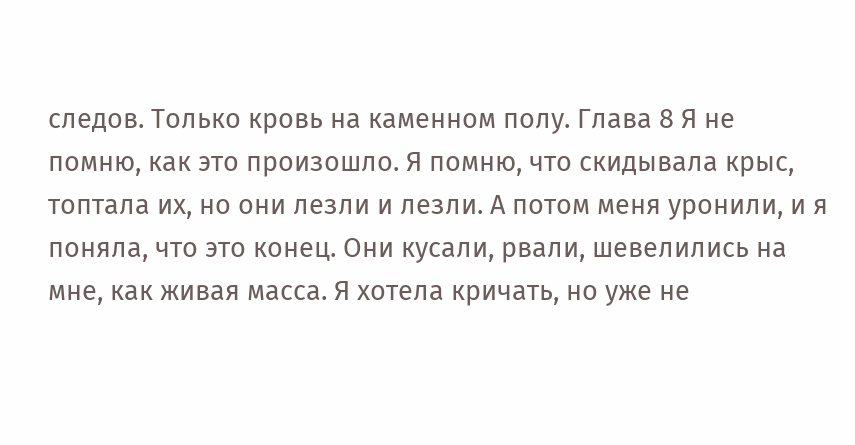следов. Только кровь на каменном полу. Глава 8 Я не помню, как это произошло. Я помню, что скидывала крыс, топтала их, но они лезли и лезли. А потом меня уронили, и я поняла, что это конец. Они кусали, рвали, шевелились на мне, как живая масса. Я хотела кричать, но уже не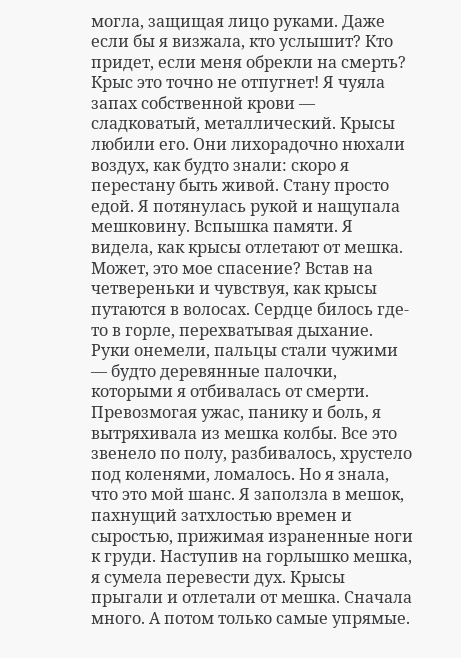могла, защищая лицо руками. Даже если бы я визжала, кто услышит? Кто придет, если меня обрекли на смерть? Крыс это точно не отпугнет! Я чуяла запах собственной крови — сладковатый, металлический. Крысы любили его. Они лихорадочно нюхали воздух, как будто знали: скоро я перестану быть живой. Стану просто едой. Я потянулась рукой и нащупала мешковину. Вспышка памяти. Я видела, как крысы отлетают от мешка. Может, это мое спасение? Встав на четвереньки и чувствуя, как крысы путаются в волосах. Сердце билось где-то в горле, перехватывая дыхание. Руки онемели, пальцы стали чужими — будто деревянные палочки, которыми я отбивалась от смерти. Превозмогая ужас, панику и боль, я вытряхивала из мешка колбы. Все это звенело по полу, разбивалось, хрустело под коленями, ломалось. Но я знала, что это мой шанс. Я заползла в мешок, пахнущий затхлостью времен и сыростью, прижимая израненные ноги к груди. Наступив на горлышко мешка, я сумела перевести дух. Крысы прыгали и отлетали от мешка. Сначала много. А потом только самые упрямые.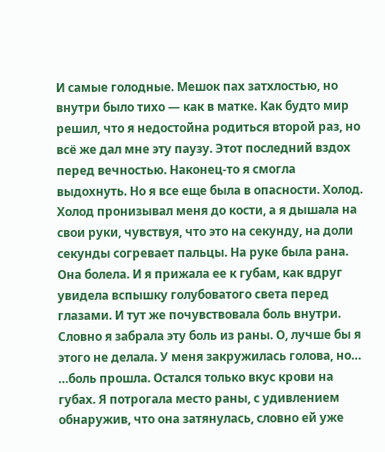И самые голодные. Мешок пах затхлостью, но внутри было тихо — как в матке. Как будто мир решил, что я недостойна родиться второй раз, но всё же дал мне эту паузу. Этот последний вздох перед вечностью. Наконец-то я смогла выдохнуть. Но я все еще была в опасности. Холод. Холод пронизывал меня до кости, а я дышала на свои руки, чувствуя, что это на секунду, на доли секунды согревает пальцы. На руке была рана. Она болела. И я прижала ее к губам, как вдруг увидела вспышку голубоватого света перед глазами. И тут же почувствовала боль внутри. Словно я забрала эту боль из раны. О, лучше бы я этого не делала. У меня закружилась голова, но… …боль прошла. Остался только вкус крови на губах. Я потрогала место раны, с удивлением обнаружив, что она затянулась, словно ей уже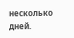несколько дней.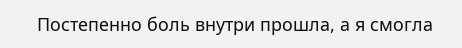Постепенно боль внутри прошла, а я смогла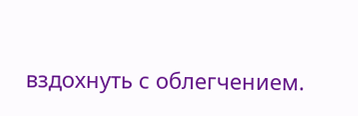вздохнуть с облегчением.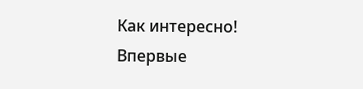Как интересно! Впервые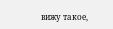вижу такое,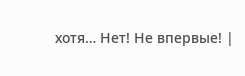хотя… Нет! Не впервые! |